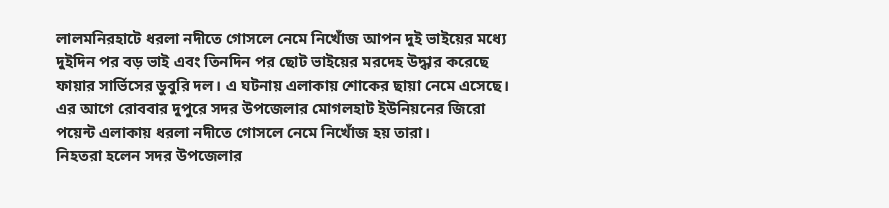লালমনিরহাটে ধরলা নদীতে গোসলে নেমে নিখোঁজ আপন দুই ভাইয়ের মধ্যে দুইদিন পর বড় ভাই এবং তিনদিন পর ছোট ভাইয়ের মরদেহ উদ্ধার করেছে ফায়ার সার্ভিসের ডুবুরি দল। এ ঘটনায় এলাকায় শোকের ছায়া নেমে এসেছে।
এর আগে রোববার দুপুরে সদর উপজেলার মোগলহাট ইউনিয়নের জিরো পয়েন্ট এলাকায় ধরলা নদীতে গোসলে নেমে নিখোঁজ হয় তারা।
নিহতরা হলেন সদর উপজেলার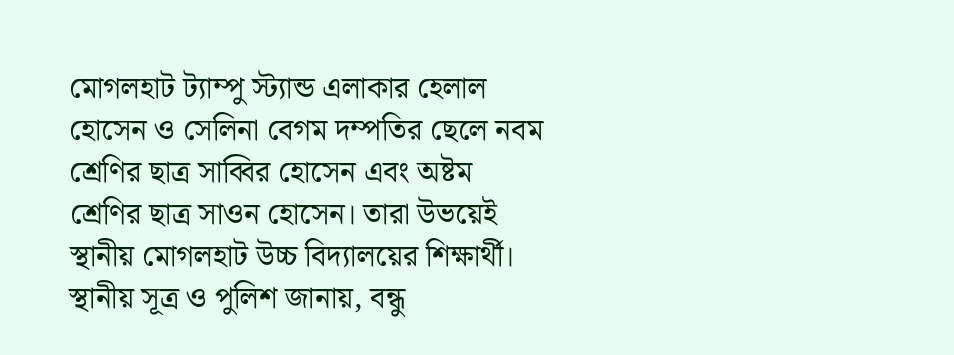মোগলহাট ট্যাম্পু স্ট্যান্ড এলাকার হেলাল হোসেন ও সেলিনা বেগম দম্পতির ছেলে নবম শ্রেণির ছাত্র সাব্বির হোসেন এবং অষ্টম শ্রেণির ছাত্র সাওন হোসেন। তারা উভয়েই স্থানীয় মোগলহাট উচ্চ বিদ্যালয়ের শিক্ষার্থী।
স্থানীয় সূত্র ও পুলিশ জানায়, বন্ধু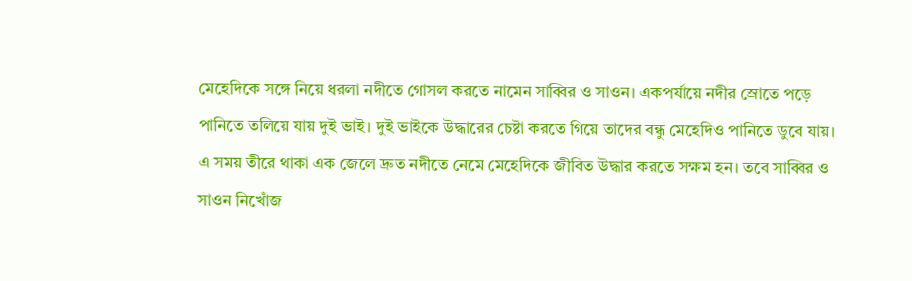মেহেদিকে সঙ্গে নিয়ে ধরলা নদীতে গোসল করতে নামেন সাব্বির ও সাওন। একপর্যায়ে নদীর স্রোতে পড়ে পানিতে তলিয়ে যায় দুই ভাই। দুই ভাইকে উদ্ধারের চেষ্টা করতে গিয়ে তাদের বন্ধু মেহেদিও পানিতে ডুবে যায়। এ সময় তীরে থাকা এক জেলে দ্রুত নদীতে নেমে মেহেদিকে জীবিত উদ্ধার করতে সক্ষম হন। তবে সাব্বির ও সাওন নিখোঁজ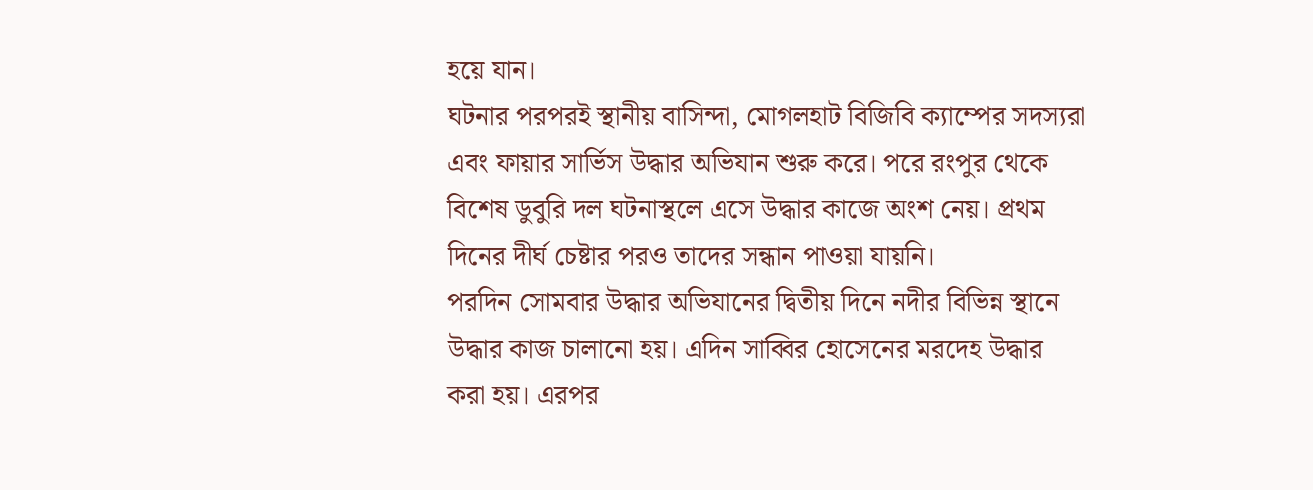হয়ে যান।
ঘটনার পরপরই স্থানীয় বাসিন্দা, মোগলহাট বিজিবি ক্যাম্পের সদস্যরা এবং ফায়ার সার্ভিস উদ্ধার অভিযান শুরু করে। পরে রংপুর থেকে বিশেষ ডুবুরি দল ঘটনাস্থলে এসে উদ্ধার কাজে অংশ নেয়। প্রথম দিনের দীর্ঘ চেষ্টার পরও তাদের সন্ধান পাওয়া যায়নি।
পরদিন সোমবার উদ্ধার অভিযানের দ্বিতীয় দিনে নদীর বিভিন্ন স্থানে উদ্ধার কাজ চালানো হয়। এদিন সাব্বির হোসেনের মরদেহ উদ্ধার করা হয়। এরপর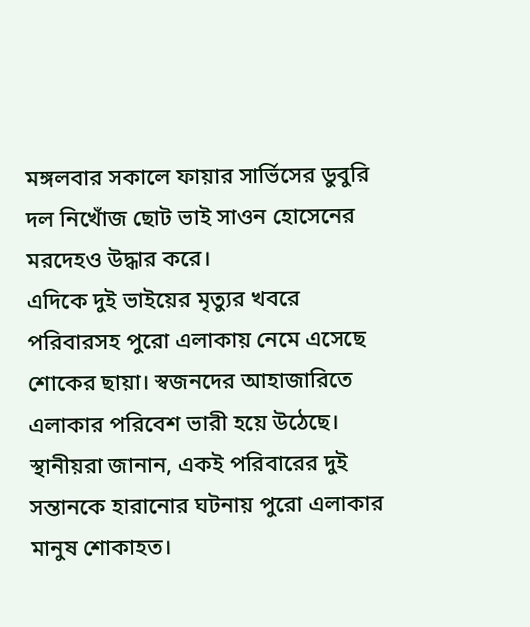মঙ্গলবার সকালে ফায়ার সার্ভিসের ডুবুরি দল নিখোঁজ ছোট ভাই সাওন হোসেনের মরদেহও উদ্ধার করে।
এদিকে দুই ভাইয়ের মৃত্যুর খবরে পরিবারসহ পুরো এলাকায় নেমে এসেছে শোকের ছায়া। স্বজনদের আহাজারিতে এলাকার পরিবেশ ভারী হয়ে উঠেছে। স্থানীয়রা জানান, একই পরিবারের দুই সন্তানকে হারানোর ঘটনায় পুরো এলাকার মানুষ শোকাহত।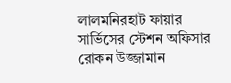লালমনিরহাট ফায়ার সার্ভিসের স্টেশন অফিসার রোকন উজ্জামান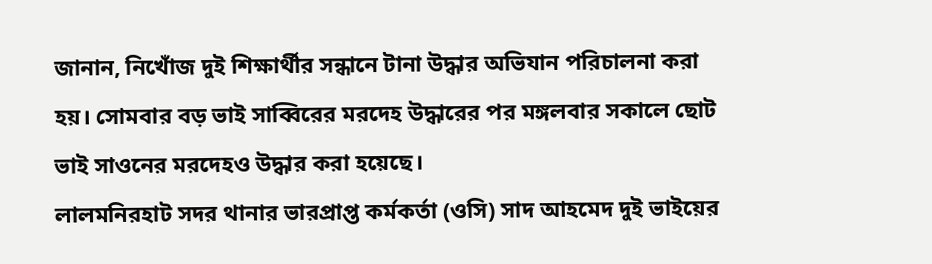জানান, নিখোঁজ দুই শিক্ষার্থীর সন্ধানে টানা উদ্ধার অভিযান পরিচালনা করা হয়। সোমবার বড় ভাই সাব্বিরের মরদেহ উদ্ধারের পর মঙ্গলবার সকালে ছোট ভাই সাওনের মরদেহও উদ্ধার করা হয়েছে।
লালমনিরহাট সদর থানার ভারপ্রাপ্ত কর্মকর্তা (ওসি) সাদ আহমেদ দুই ভাইয়ের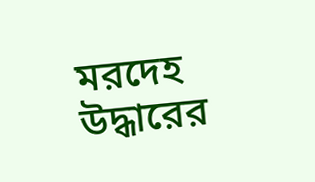মরদেহ উদ্ধারের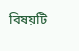বিষয়টি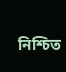নিশ্চিত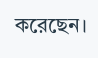করেছেন।